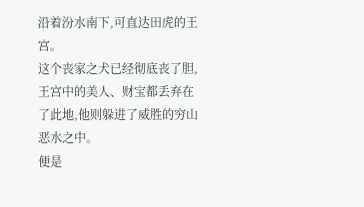沿着汾水南下,可直达田虎的王宫。
这个丧家之犬已经彻底丧了胆,王宫中的美人、财宝都丢弃在了此地,他则躲进了威胜的穷山恶水之中。
便是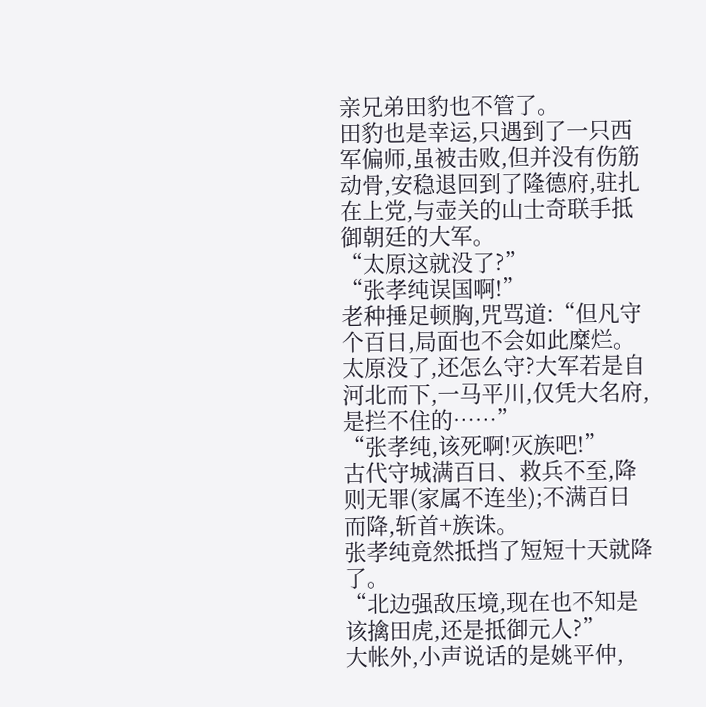亲兄弟田豹也不管了。
田豹也是幸运,只遇到了一只西军偏师,虽被击败,但并没有伤筋动骨,安稳退回到了隆德府,驻扎在上党,与壶关的山士奇联手抵御朝廷的大军。
“太原这就没了?”
“张孝纯误国啊!”
老种捶足顿胸,咒骂道:“但凡守个百日,局面也不会如此糜烂。太原没了,还怎么守?大军若是自河北而下,一马平川,仅凭大名府,是拦不住的……”
“张孝纯,该死啊!灭族吧!”
古代守城满百日、救兵不至,降则无罪(家属不连坐);不满百日而降,斩首+族诛。
张孝纯竟然抵挡了短短十天就降了。
“北边强敌压境,现在也不知是该擒田虎,还是抵御元人?”
大帐外,小声说话的是姚平仲,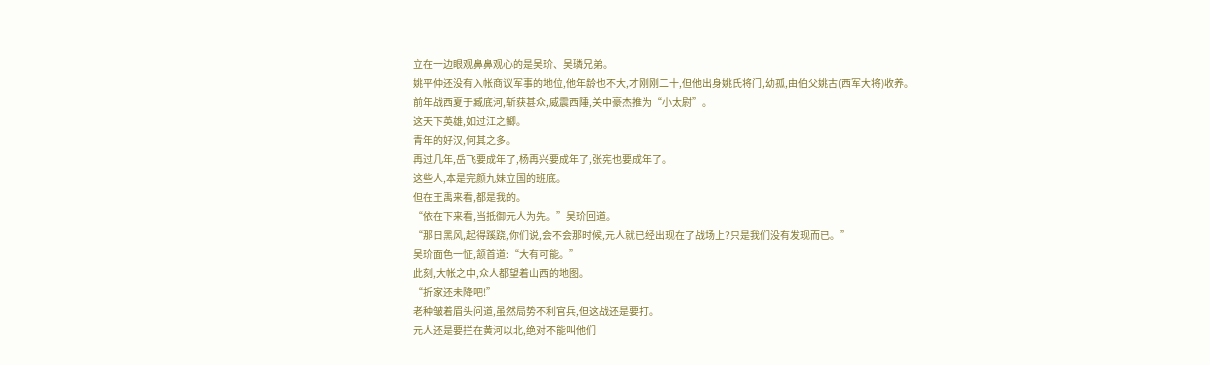立在一边眼观鼻鼻观心的是吴玠、吴璘兄弟。
姚平仲还没有入帐商议军事的地位,他年龄也不大,才刚刚二十,但他出身姚氏将门,幼孤,由伯父姚古(西军大将)收养。
前年战西夏于臧底河,斩获甚众,威震西陲,关中豪杰推为“小太尉”。
这天下英雄,如过江之鲫。
青年的好汉,何其之多。
再过几年,岳飞要成年了,杨再兴要成年了,张宪也要成年了。
这些人,本是完颜九妹立国的班底。
但在王禹来看,都是我的。
“依在下来看,当抵御元人为先。”吴玠回道。
“那日黑风,起得蹊跷,你们说,会不会那时候,元人就已经出现在了战场上?只是我们没有发现而已。”
吴玠面色一怔,颔首道:“大有可能。”
此刻,大帐之中,众人都望着山西的地图。
“折家还未降吧!”
老种皱着眉头问道,虽然局势不利官兵,但这战还是要打。
元人还是要拦在黄河以北,绝对不能叫他们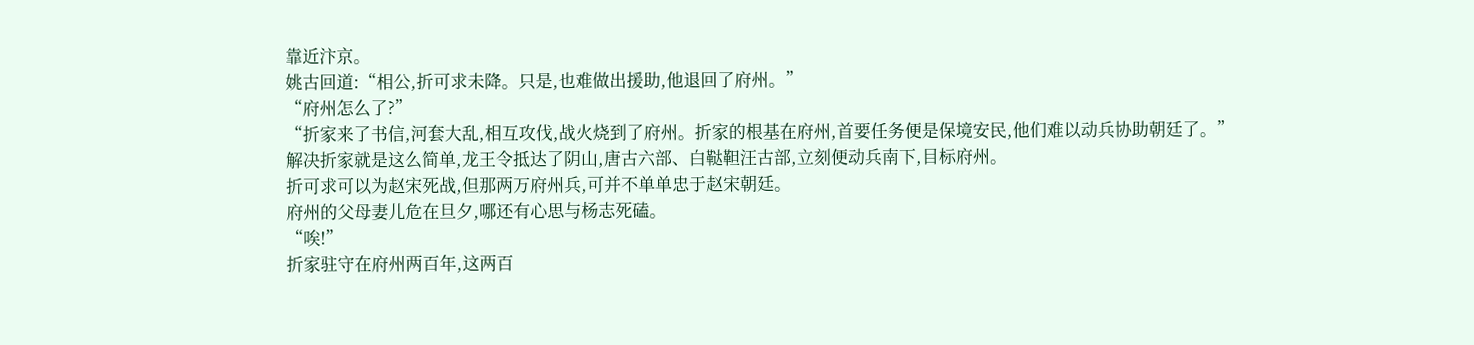靠近汴京。
姚古回道:“相公,折可求未降。只是,也难做出援助,他退回了府州。”
“府州怎么了?”
“折家来了书信,河套大乱,相互攻伐,战火烧到了府州。折家的根基在府州,首要任务便是保境安民,他们难以动兵协助朝廷了。”
解决折家就是这么简单,龙王令抵达了阴山,唐古六部、白鞑靼汪古部,立刻便动兵南下,目标府州。
折可求可以为赵宋死战,但那两万府州兵,可并不单单忠于赵宋朝廷。
府州的父母妻儿危在旦夕,哪还有心思与杨志死磕。
“唉!”
折家驻守在府州两百年,这两百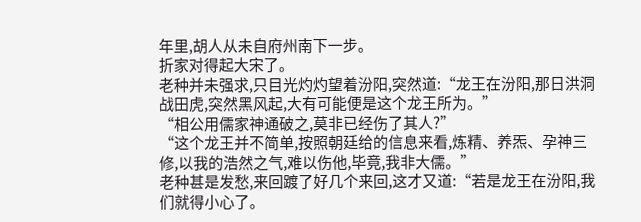年里,胡人从未自府州南下一步。
折家对得起大宋了。
老种并未强求,只目光灼灼望着汾阳,突然道:“龙王在汾阳,那日洪洞战田虎,突然黑风起,大有可能便是这个龙王所为。”
“相公用儒家神通破之,莫非已经伤了其人?”
“这个龙王并不简单,按照朝廷给的信息来看,炼精、养炁、孕神三修,以我的浩然之气,难以伤他,毕竟,我非大儒。”
老种甚是发愁,来回踱了好几个来回,这才又道:“若是龙王在汾阳,我们就得小心了。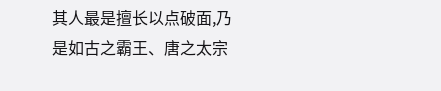其人最是擅长以点破面,乃是如古之霸王、唐之太宗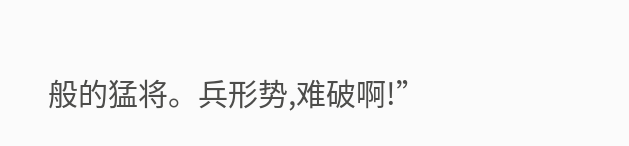般的猛将。兵形势,难破啊!”